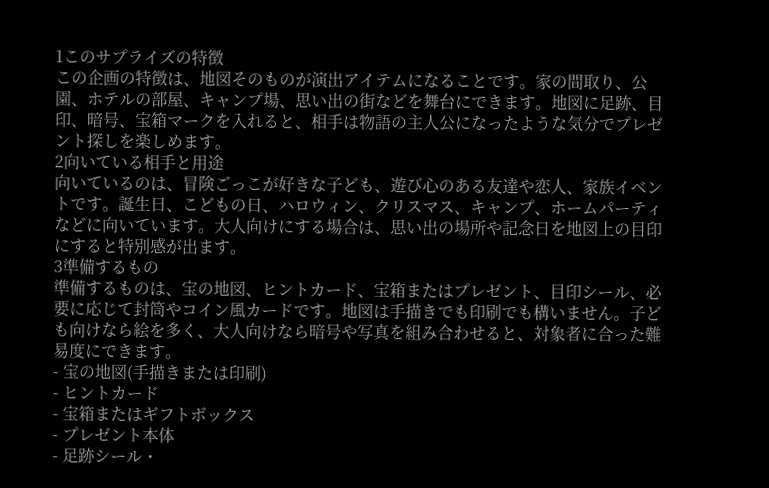1このサプライズの特徴
この企画の特徴は、地図そのものが演出アイテムになることです。家の間取り、公園、ホテルの部屋、キャンプ場、思い出の街などを舞台にできます。地図に足跡、目印、暗号、宝箱マークを入れると、相手は物語の主人公になったような気分でプレゼント探しを楽しめます。
2向いている相手と用途
向いているのは、冒険ごっこが好きな子ども、遊び心のある友達や恋人、家族イベントです。誕生日、こどもの日、ハロウィン、クリスマス、キャンプ、ホームパーティなどに向いています。大人向けにする場合は、思い出の場所や記念日を地図上の目印にすると特別感が出ます。
3準備するもの
準備するものは、宝の地図、ヒントカード、宝箱またはプレゼント、目印シール、必要に応じて封筒やコイン風カードです。地図は手描きでも印刷でも構いません。子ども向けなら絵を多く、大人向けなら暗号や写真を組み合わせると、対象者に合った難易度にできます。
- 宝の地図(手描きまたは印刷)
- ヒントカード
- 宝箱またはギフトボックス
- プレゼント本体
- 足跡シール・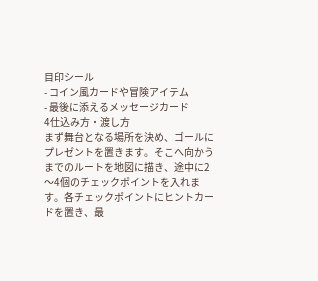目印シール
- コイン風カードや冒険アイテム
- 最後に添えるメッセージカード
4仕込み方・渡し方
まず舞台となる場所を決め、ゴールにプレゼントを置きます。そこへ向かうまでのルートを地図に描き、途中に2〜4個のチェックポイントを入れます。各チェックポイントにヒントカードを置き、最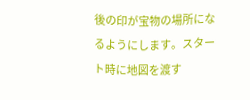後の印が宝物の場所になるようにします。スタート時に地図を渡す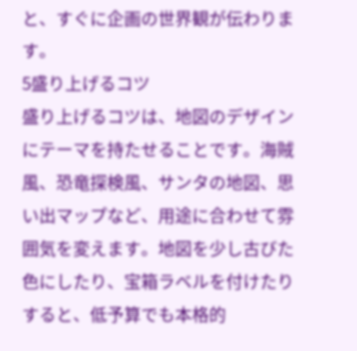と、すぐに企画の世界観が伝わります。
5盛り上げるコツ
盛り上げるコツは、地図のデザインにテーマを持たせることです。海賊風、恐竜探検風、サンタの地図、思い出マップなど、用途に合わせて雰囲気を変えます。地図を少し古びた色にしたり、宝箱ラベルを付けたりすると、低予算でも本格的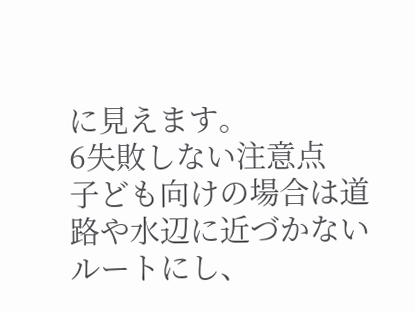に見えます。
6失敗しない注意点
子ども向けの場合は道路や水辺に近づかないルートにし、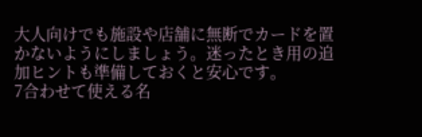大人向けでも施設や店舗に無断でカードを置かないようにしましょう。迷ったとき用の追加ヒントも準備しておくと安心です。
7合わせて使える名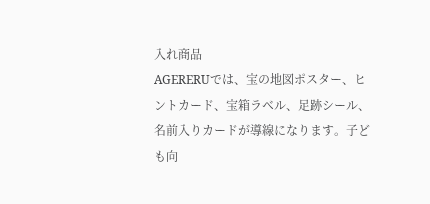入れ商品
AGERERUでは、宝の地図ポスター、ヒントカード、宝箱ラベル、足跡シール、名前入りカードが導線になります。子ども向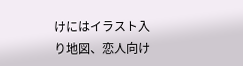けにはイラスト入り地図、恋人向け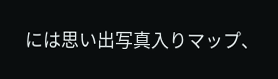には思い出写真入りマップ、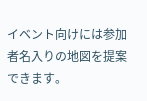イベント向けには参加者名入りの地図を提案できます。